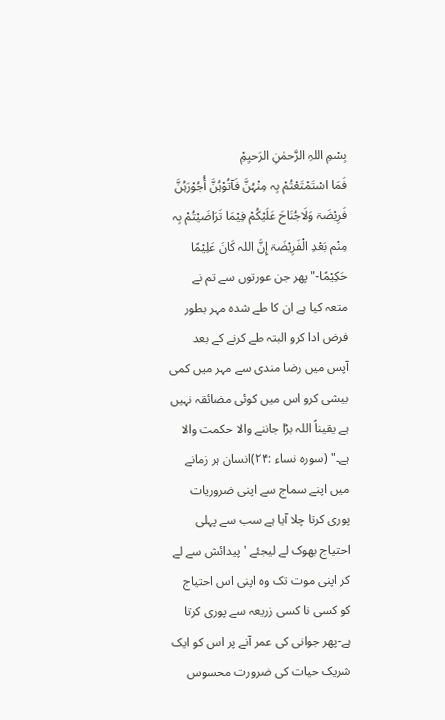بِسْمِ اللہِ الرَّحمٰنِ الرَحیِمِْ
فَمَا اسْتَمْتَعْتُمْ بِہ مِنْہُنَّ فَآتُوْہُنَّ أُجُوْرَہُنَّ فَرِیْضَۃ وَلَاجُنَاحَ عَلَیْکُمْ فِیْمَا تَرَاضَیْتُمْ بِہ مِنْم بَعْدِ الْفَرِیْضَۃ إِنَّ اللہ کَانَ عَلِیْمًا حَکِیْمًا-"پھر جن عورتوں سے تم نے متعہ کیا ہے ان کا طے شدہ مہر بطور فرض ادا کرو البتہ طے کرنے کے بعد آپس میں رضا مندی سے مہر میں کمی بیشی کرو اس میں کوئی مضائقہ نہیں ہے یقیناً اللہ بڑا جاننے والا حکمت والا ہے۔" (سورہ نساء :۲۴)انسان ہر زمانے میں اپنے سماج سے اپنی ضروریات پوری کرتا چلا آیا ہے سب سے پہلی احتیاج بھوک لے لیجئے 'پیدائش سے لے کر اپنی موت تک وہ اپنی اس احتیاج کو کسی نا کسی زریعہ سے پوری کرتا ہے-پھر جوانی کی عمر آنے پر اس کو ایک شریک حیات کی ضرورت محسوس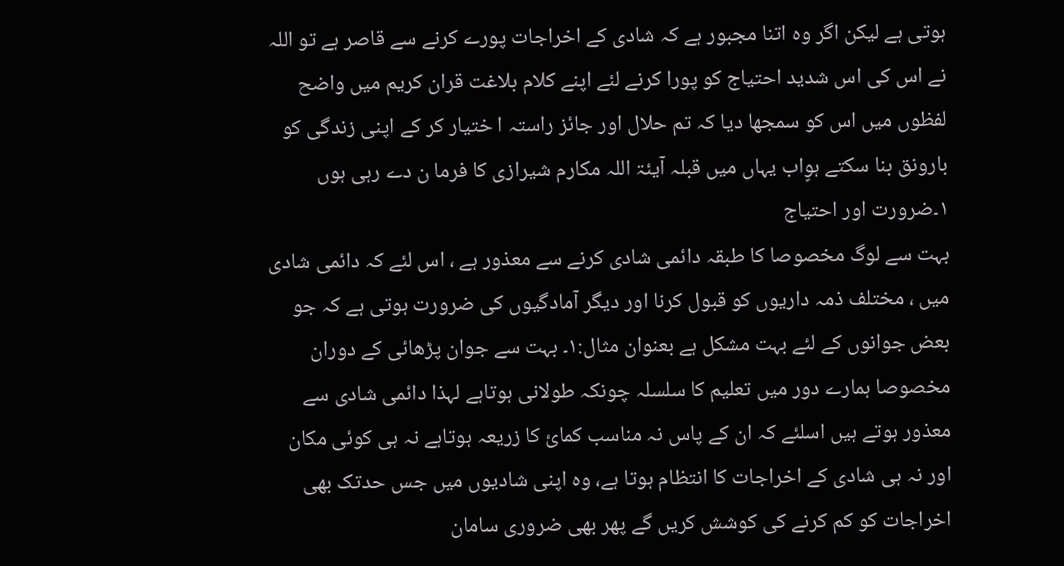ہوتی ہے لیکن اگر وہ اتنا مجبور ہے کہ شادی کے اخراجات پورے کرنے سے قاصر ہے تو اللہ نے اس کی اس شدید احتیاج کو پورا کرنے لئے اپنے کلام بلاغت قران کریم میں واضح لفظوں میں اس کو سمجھا دیا کہ تم حلال اور جائز راستہ ا ختیار کر کے اپنی زندگی کو بارونق بنا سکتے ہوٍاب یہاں میں قبلہ آیئۃ اللہ مکارم شیرازی کا فرما ن دے رہی ہوں
١۔ضرورت اور احتیاج
بہت سے لوگ مخصوصا کا طبقہ دائمی شادی کرنے سے معذور ہے ، اس لئے کہ دائمی شادی میں ، مختلف ذمہ داریوں کو قبول کرنا اور دیگر آمادگیوں کی ضرورت ہوتی ہے کہ جو بعض جوانوں کے لئے بہت مشکل ہے بعنوان مثال:١۔ بہت سے جوان پڑھائی کے دوران مخصوصا ہمارے دور میں تعلیم کا سلسلہ چونکہ طولانی ہوتاہے لہذا دائمی شادی سے معذور ہوتے ہیں اسلئے کہ ان کے پاس نہ مناسب کمائ کا زریعہ ہوتاہے نہ ہی کوئی مکان اور نہ ہی شادی کے اخراجات کا انتظام ہوتا ہے، وہ اپنی شادیوں میں جس حدتک بھی اخراجات کو کم کرنے کی کوشش کریں گے پھر بھی ضروری سامان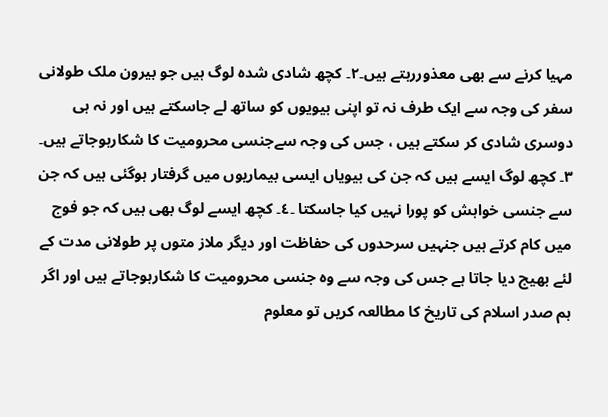مہیا کرنے سے بھی معذوررہتے ہیں۔٢۔ کچھ شادی شدہ لوگ ہیں جو بیرون ملک طولانی سفر کی وجہ سے ایک طرف نہ تو اپنی بیویوں کو ساتھ لے جاسکتے ہیں اور نہ ہی دوسری شادی کر سکتے ہیں ، جس کی وجہ سےجنسی محرومیت کا شکارہوجاتے ہیں۔
٣۔ کچھ لوگ ایسے ہیں کہ جن کی بیویاں ایسی بیماریوں میں گرفتار ہوگئی ہیں کہ جن سے جنسی خواہش کو پورا نہیں کیا جاسکتا ۔٤۔ کچھ ایسے لوگ بھی ہیں کہ جو فوج میں کام کرتے ہیں جنہیں سرحدوں کی حفاظت اور دیگر ملاز متوں پر طولانی مدت کے لئے بھیج دیا جاتا ہے جس کی وجہ سے وہ جنسی محرومیت کا شکارہوجاتے ہیں اور اگر ہم صدر اسلام کی تاریخ کا مطالعہ کریں تو معلوم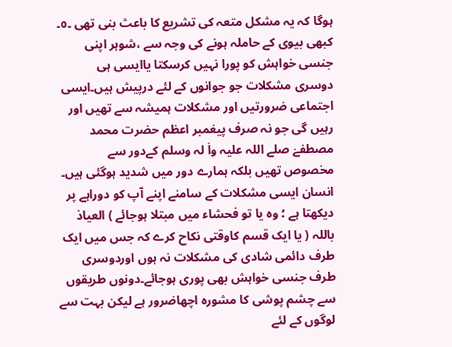ہوگا کہ یہ مشکل متعہ کی تشریع کا باعث بنی تھی ۔٥۔ کبھی بیوی کے حاملہ ہونے کی وجہ سے ،شوہر اپنی جنسی خواہش کو پورا نہیں کرسکتا یاایسی ہی دوسری مشکلات جو جوانوں کے لئے درپیش ہیں۔ایسی اجتماعی ضرورتیں اور مشکلات ہمیشہ سے تھیں اور رہیں گی جو نہ صرف پیغمبر اعظم حضرت محمد مصطفےٰ صلے اللہ علیہ واٰ لہ وسلم کےدور سے مخصوص تھیں بلکہ ہمارے دور میں شدید ہوگئی ہیں۔
انسان ایسی مشکلات کے سامنے اپنے آپ کو دوراہے پر دیکھتا ہے ؛ وہ یا تو فحشاء میں مبتلا ہوجائے ) العیاذ باللہ ( یا ایک قسم کاوقتی نکاح کرے کہ جس میں ایک طرف دائمی شادی کی مشکلات نہ ہوں اوردوسری طرف جنسی خواہش بھی پوری ہوجائے۔دونوں طریقوں سے چشم پوشی کا مشورہ اچھاضرور ہے لیکن بہت سے لوگوں کے لئے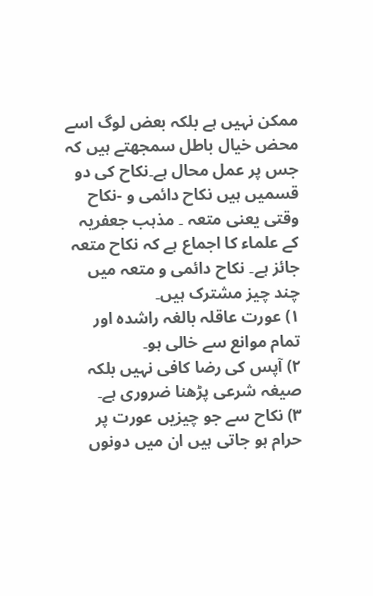ممکن نہیں ہے بلکہ بعض لوگ اسے محض خیال باطل سمجھتے ہیں کہ جس پر عمل محال ہے۔نکاح کی دو قسمیں ہیں نکاح دائمی و -نکاح وقتی یعنی متعہ ۔ مذہب جعفریہ کے علماء کا اجماع ہے کہ نکاح متعہ جائز ہے۔ نکاح دائمی و متعہ میں چند چیز مشترک ہیں۔
۱) عورت عاقلہ بالغہ راشدہ اور تمام موانع سے خالی ہو۔
۲) آپس کی رضا کافی نہیں بلکہ صیغہ شرعی پڑھنا ضروری ہے۔
۳) نکاح سے جو چیزیں عورت پر حرام ہو جاتی ہیں ان میں دونوں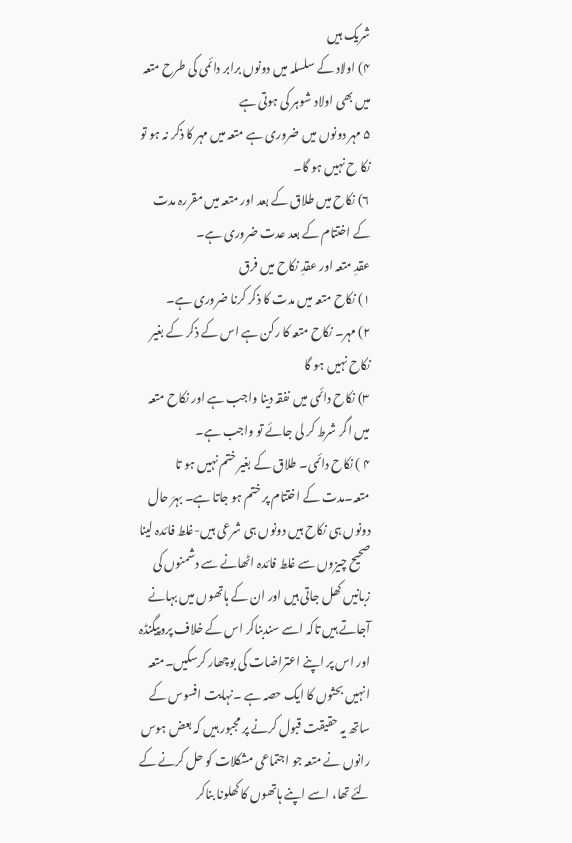شریک ہیں
۴) اولاد کے سلسلہ میں دونوں برابر دائمی کی طرح متعہ میں بھی اولاد شوہر کی ہوتی ہے
۵ مہر دونوں میں ضروری ہے متعہ میں مہر کا ذکر نہ ہو تو نکا ح نہیں ہو گا۔
۶) نکاح میں طلاق کے بعد اور متعہ میں مقررہ مدت کے اختتام کے بعد عدت ضروری ہے۔
عقدِ متعہ اور عقدِ نکاح میں فرق
۱) نکاح متعہ میں مدت کا ذکر کرنا ضروری ہے۔
۲) مہر۔ نکاح متعہ کا رکن ہے اس کے ذکر کے بغیر نکاح نہیں ہو گا
۳) نکاح دائمی میں نفقہ دینا واجب ہے اور نکاح متعہ میں اگر شرط کر لی جائے تو واجب ہے۔
۴ ) نکاح دائمی۔ طلاق کے بغیر ختم نہیں ہو تا متعہ۔مدت کے اختتام پر ختم ہو جاتا ہے۔ بہرَ حال دونوں ہی نکاح ہیں دونوں ہی شرعی ہیں-غلط فائدہ لینا صحیح چیزوں سے غلط فائدہ اٹھانے سے دشمنوں کی زبانیں کھل جاتی ہیں اور ان کے ہاتھوں میں بہانے آجاتے ہیں تاکہ اسے سندبناکر اس کے خلاف پروپیگنڈہ اور اس پر اپنے اعتراضات کی بوچھار کرسکیں۔متعہ انہیں بحثوں کا ایک حصہ ہے ۔نہایت افسوس کے ساتھ یہ حقیقت قبول کرنے پر مجبور ہیں کہ بعض ہوس رانوں نے متعہ جو اجتماعی مشکلات کو حل کرنے کے لئے تھا، اسے اپنے ہاتھوں کا کھلونا بناکر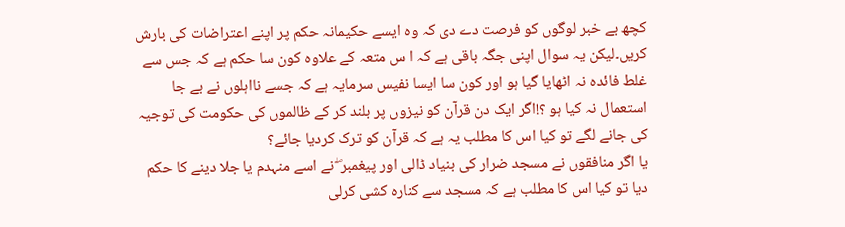کچھ بے خبر لوگوں کو فرصت دے دی کہ وہ ایسے حکیمانہ حکم پر اپنے اعتراضات کی بارش کریں۔لیکن یہ سوال اپنی جگہ باقی ہے کہ ا س متعہ کے علاوہ کون سا حکم ہے کہ جس سے غلط فائدہ نہ اٹھایا گیا ہو اور کون سا ایسا نفیس سرمایہ ہے کہ جسے نااہلوں نے بے جا استعمال نہ کیا ہو ؟!اگر ایک دن قرآن کو نیزوں پر بلند کر کے ظالموں کی حکومت کی توجیہ کی جانے لگے تو کیا اس کا مطلب یہ ہے کہ قرآن کو ترک کردیا جائے؟
یا اگر منافقوں نے مسجد ضرار کی بنیاد ڈالی اور پیغمبر ۖ نے اسے منہدم یا جلا دینے کا حکم دیا تو کیا اس کا مطلب ہے کہ مسجد سے کنارہ کشی کرلی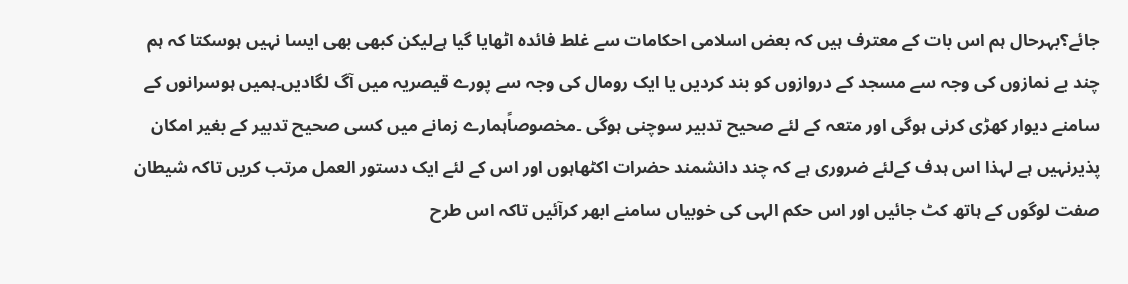جائے؟بہرحال ہم اس بات کے معترف ہیں کہ بعض اسلامی احکامات سے غلط فائدہ اٹھایا گیا ہےلیکن کبھی بھی ایسا نہیں ہوسکتا کہ ہم چند بے نمازوں کی وجہ سے مسجد کے دروازوں کو بند کردیں یا ایک رومال کی وجہ سے پورے قیصریہ میں آگ لگادیں۔ہمیں ہوسرانوں کے سامنے دیوار کھڑی کرنی ہوگی اور متعہ کے لئے صحیح تدبیر سوچنی ہوگی ۔مخصوصاًہمارے زمانے میں کسی صحیح تدبیر کے بغیر امکان پذیرنہیں ہے لہذا اس ہدف کےلئے ضروری ہے کہ چند دانشمند حضرات اکٹھاہوں اور اس کے لئے ایک دستور العمل مرتب کریں تاکہ شیطان صفت لوگوں کے ہاتھ کٹ جائیں اور اس حکم الہی کی خوبیاں سامنے ابھر کرآئیں تاکہ اس طرح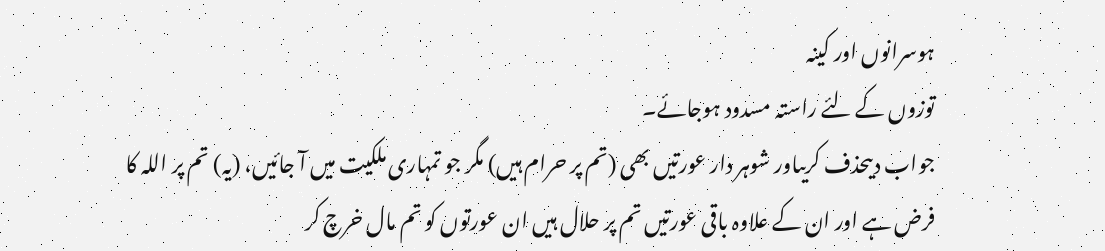ہوسرانوں اور کینہ
توزوں کے لئے راستہ مسدود ہوجائے۔
جواب دیںحذف کریںاور شوہر دار عورتیں بھی (تم پر حرام ہیں) مگر جو تمہاری ملکیت میں آ جائیں، (یہ) تم پر اللہ کا فرض ہے اور ان کے علاوہ باقی عورتیں تم پر حلال ہیں ان عورتوں کو تم مال خرچ کر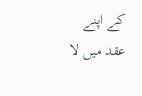کے اپنے عقد میں لا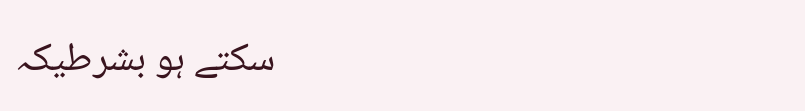سکتے ہو بشرطیکہ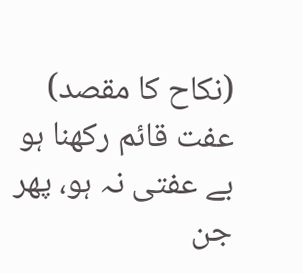(نکاح کا مقصد) عفت قائم رکھنا ہو بے عفتی نہ ہو، پھر جن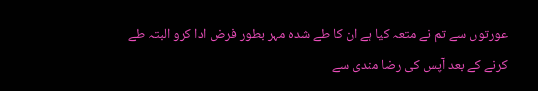عورتوں سے تم نے متعہ کیا ہے ان کا طے شدہ مہر بطور فرض ادا کرو البتہ طے کرنے کے بعد آپس کی رضا مندی سے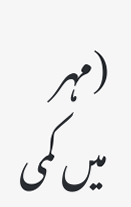(مہر میں کمی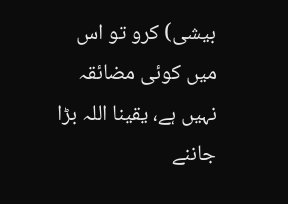بیشی) کرو تو اس میں کوئی مضائقہ نہیں ہے، یقینا اللہ بڑا جاننے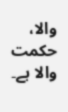والا، حکمت والا ہے۔